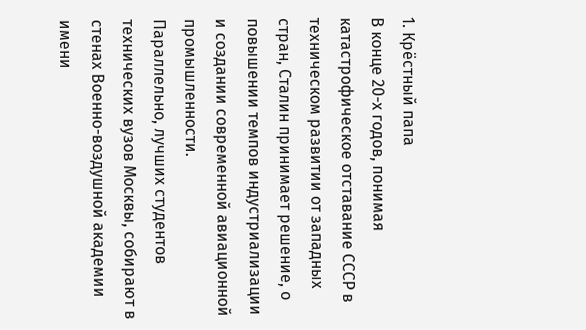1. Крёстный папа
В конце 20-х годов, понимая катастрофическое отставание СССР в техническом развитии от западных стран, Сталин принимает решение, о повышении темпов индустриализации и создании современной авиационной промышленности.
Параллельно, лучших студентов технических вузов Москвы, собирают в стенах Военно-воздушной академии имени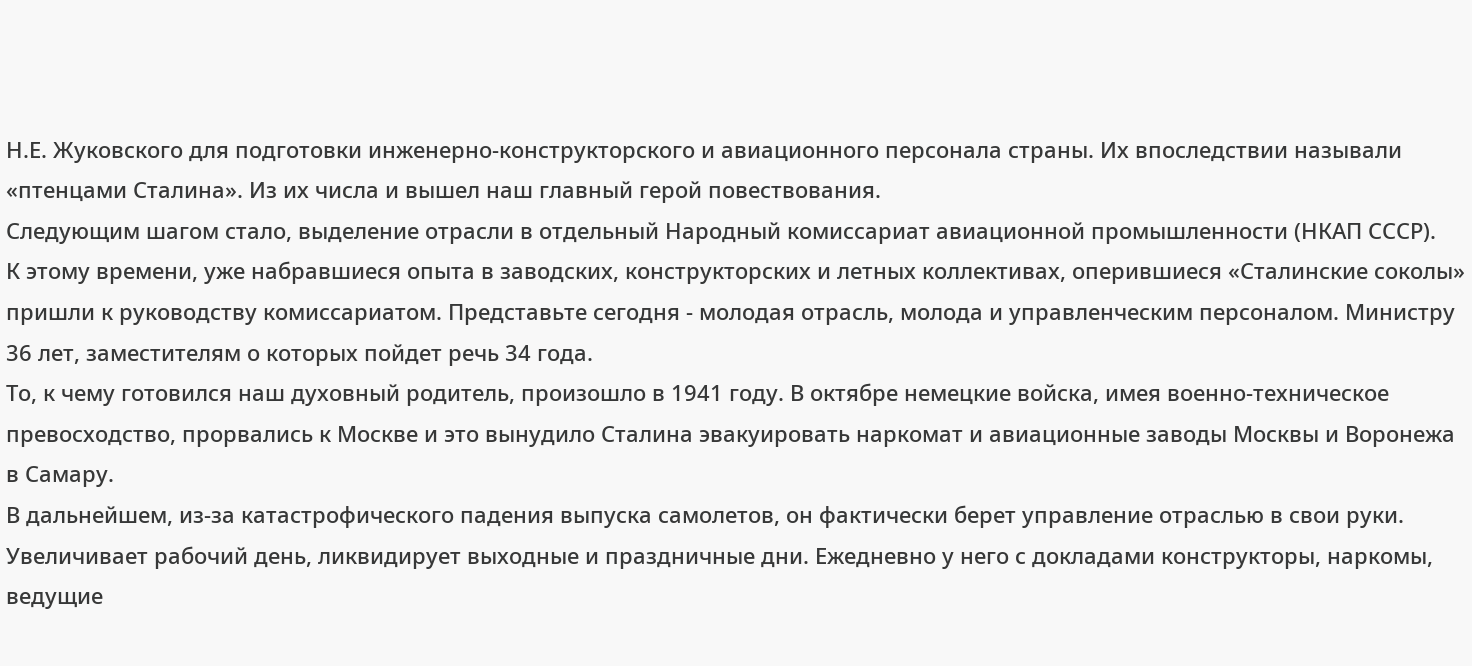Н.Е. Жуковского для подготовки инженерно-конструкторского и авиационного персонала страны. Их впоследствии называли «птенцами Сталина». Из их числа и вышел наш главный герой повествования.
Следующим шагом стало, выделение отрасли в отдельный Народный комиссариат авиационной промышленности (НКАП СССР).
К этому времени, уже набравшиеся опыта в заводских, конструкторских и летных коллективах, оперившиеся «Сталинские соколы» пришли к руководству комиссариатом. Представьте сегодня - молодая отрасль, молода и управленческим персоналом. Министру 36 лет, заместителям о которых пойдет речь 34 года.
То, к чему готовился наш духовный родитель, произошло в 1941 году. В октябре немецкие войска, имея военно-техническое превосходство, прорвались к Москве и это вынудило Сталина эвакуировать наркомат и авиационные заводы Москвы и Воронежа в Самару.
В дальнейшем, из-за катастрофического падения выпуска самолетов, он фактически берет управление отраслью в свои руки. Увеличивает рабочий день, ликвидирует выходные и праздничные дни. Ежедневно у него с докладами конструкторы, наркомы, ведущие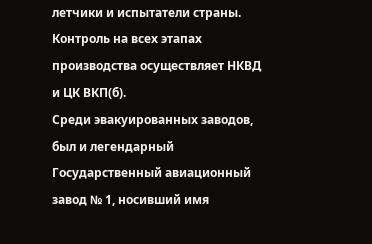летчики и испытатели страны. Контроль на всех этапах производства осуществляет НКВД и ЦК ВКП(б).
Среди эвакуированных заводов, был и легендарный Государственный авиационный завод № 1, носивший имя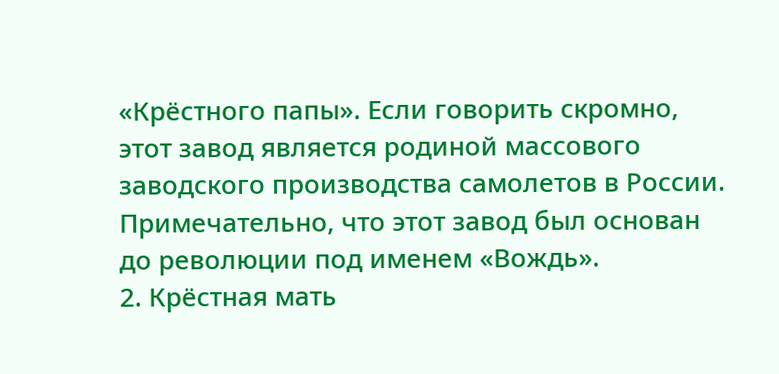«Крёстного папы». Если говорить скромно, этот завод является родиной массового заводского производства самолетов в России.
Примечательно, что этот завод был основан до революции под именем «Вождь».
2. Крёстная мать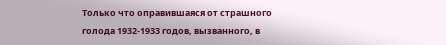Только что оправившаяся от страшного голода 1932-1933 годов, вызванного, в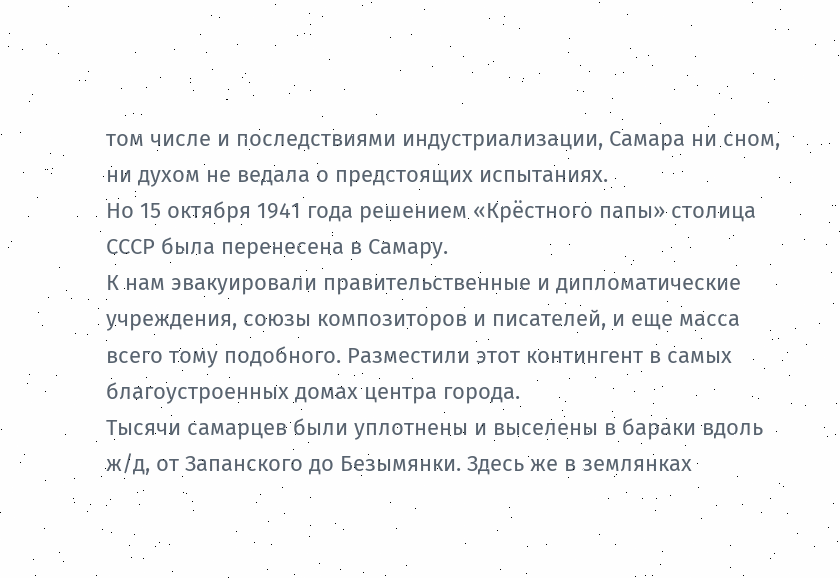том числе и последствиями индустриализации, Самара ни сном, ни духом не ведала о предстоящих испытаниях.
Но 15 октября 1941 года решением «Крёстного папы» столица СССР была перенесена в Самару.
К нам эвакуировали правительственные и дипломатические учреждения, союзы композиторов и писателей, и еще масса всего тому подобного. Разместили этот контингент в самых благоустроенных домах центра города.
Тысячи самарцев были уплотнены и выселены в бараки вдоль ж/д, от Запанского до Безымянки. Здесь же в землянках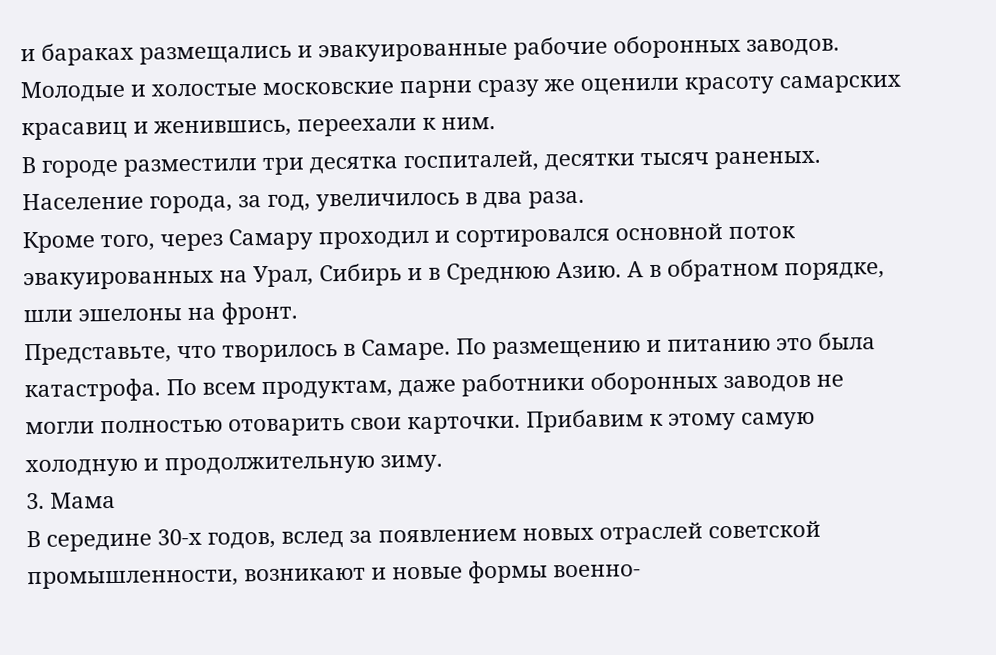и бараках размещались и эвакуированные рабочие оборонных заводов.
Молодые и холостые московские парни сразу же оценили красоту самарских красавиц и женившись, переехали к ним.
В городе разместили три десятка госпиталей, десятки тысяч раненых. Население города, за год, увеличилось в два раза.
Кроме того, через Самару проходил и сортировался основной поток эвакуированных на Урал, Сибирь и в Среднюю Азию. А в обратном порядке, шли эшелоны на фронт.
Представьте, что творилось в Самаре. По размещению и питанию это была катастрофа. По всем продуктам, даже работники оборонных заводов не могли полностью отоварить свои карточки. Прибавим к этому самую холодную и продолжительную зиму.
3. Мама
В середине 30-х годов, вслед за появлением новых отраслей советской промышленности, возникают и новые формы военно-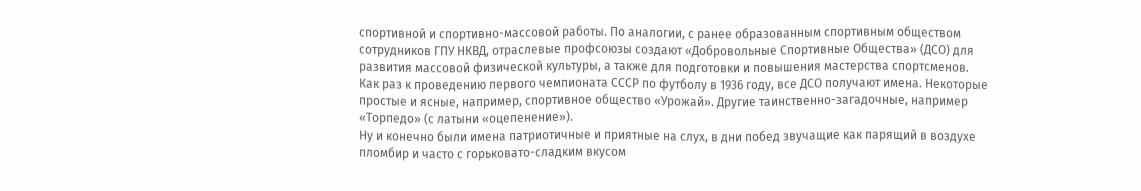спортивной и спортивно-массовой работы. По аналогии, с ранее образованным спортивным обществом сотрудников ГПУ НКВД, отраслевые профсоюзы создают «Добровольные Спортивные Общества» (ДСО) для развития массовой физической культуры, а также для подготовки и повышения мастерства спортсменов.
Как раз к проведению первого чемпионата СССР по футболу в 1936 году, все ДСО получают имена. Некоторые простые и ясные, например, спортивное общество «Урожай». Другие таинственно-загадочные, например «Торпедо» (с латыни «оцепенение»).
Ну и конечно были имена патриотичные и приятные на слух, в дни побед звучащие как парящий в воздухе пломбир и часто с горьковато-сладким вкусом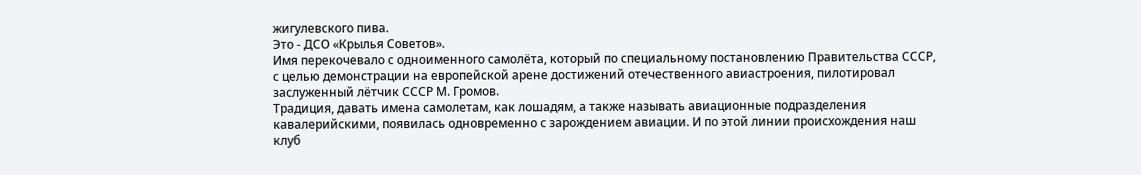жигулевского пива.
Это - ДСО «Крылья Советов».
Имя перекочевало с одноименного самолёта, который по специальному постановлению Правительства СССР, с целью демонстрации на европейской арене достижений отечественного авиастроения, пилотировал заслуженный лётчик СССР М. Громов.
Традиция, давать имена самолетам, как лошадям, а также называть авиационные подразделения кавалерийскими, появилась одновременно с зарождением авиации. И по этой линии происхождения наш клуб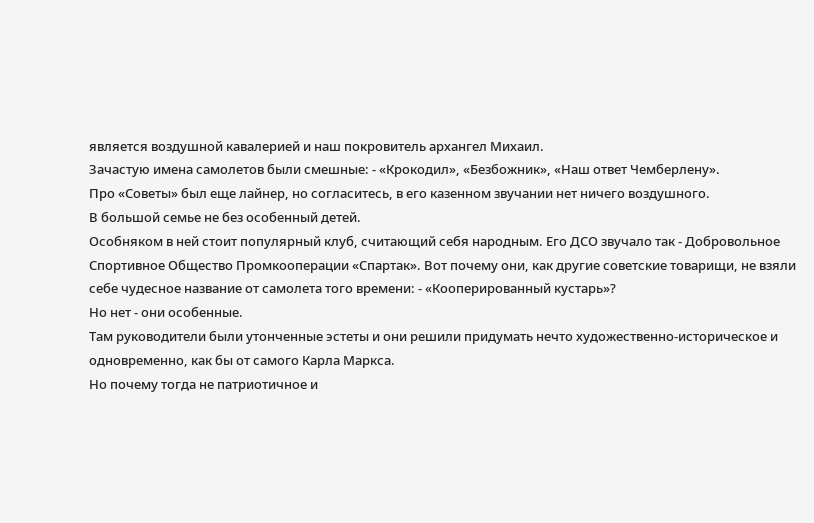является воздушной кавалерией и наш покровитель архангел Михаил.
Зачастую имена самолетов были смешные: - «Крокодил», «Безбожник», «Наш ответ Чемберлену».
Про «Советы» был еще лайнер, но согласитесь, в его казенном звучании нет ничего воздушного.
В большой семье не без особенный детей.
Особняком в ней стоит популярный клуб, считающий себя народным. Его ДСО звучало так - Добровольное Спортивное Общество Промкооперации «Спартак». Вот почему они, как другие советские товарищи, не взяли себе чудесное название от самолета того времени: - «Кооперированный кустарь»?
Но нет - они особенные.
Там руководители были утонченные эстеты и они решили придумать нечто художественно-историческое и одновременно, как бы от самого Карла Маркса.
Но почему тогда не патриотичное и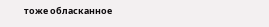тоже обласканное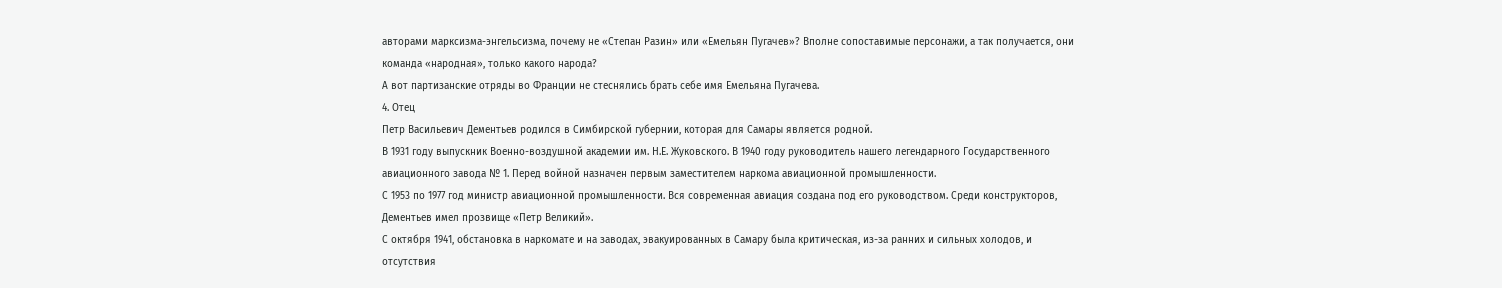авторами марксизма-энгельсизма, почему не «Степан Разин» или «Емельян Пугачев»? Вполне сопоставимые персонажи, а так получается, они команда «народная», только какого народа?
А вот партизанские отряды во Франции не стеснялись брать себе имя Емельяна Пугачева.
4. Отец
Петр Васильевич Дементьев родился в Симбирской губернии, которая для Самары является родной.
В 1931 году выпускник Военно-воздушной академии им. Н.Е. Жуковского. В 1940 году руководитель нашего легендарного Государственного авиационного завода № 1. Перед войной назначен первым заместителем наркома авиационной промышленности.
С 1953 по 1977 год министр авиационной промышленности. Вся современная авиация создана под его руководством. Среди конструкторов, Дементьев имел прозвище «Петр Великий».
С октября 1941, обстановка в наркомате и на заводах, эвакуированных в Самару была критическая, из-за ранних и сильных холодов, и отсутствия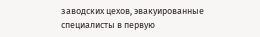заводских цехов, эвакуированные специалисты в первую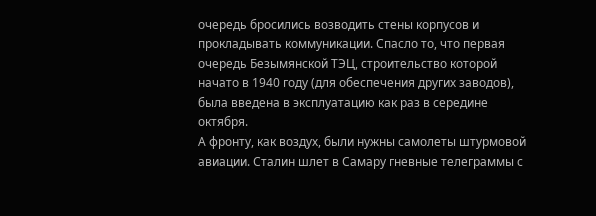очередь бросились возводить стены корпусов и прокладывать коммуникации. Спасло то, что первая очередь Безымянской ТЭЦ, строительство которой начато в 1940 году (для обеспечения других заводов), была введена в эксплуатацию как раз в середине октября.
А фронту, как воздух, были нужны самолеты штурмовой авиации. Сталин шлет в Самару гневные телеграммы с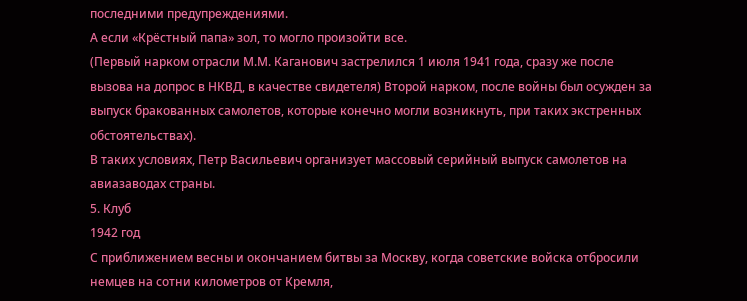последними предупреждениями.
А если «Крёстный папа» зол, то могло произойти все.
(Первый нарком отрасли М.М. Каганович застрелился 1 июля 1941 года, сразу же после вызова на допрос в НКВД, в качестве свидетеля) Второй нарком, после войны был осужден за выпуск бракованных самолетов, которые конечно могли возникнуть, при таких экстренных обстоятельствах).
В таких условиях, Петр Васильевич организует массовый серийный выпуск самолетов на авиазаводах страны.
5. Клуб
1942 год
С приближением весны и окончанием битвы за Москву, когда советские войска отбросили немцев на сотни километров от Кремля,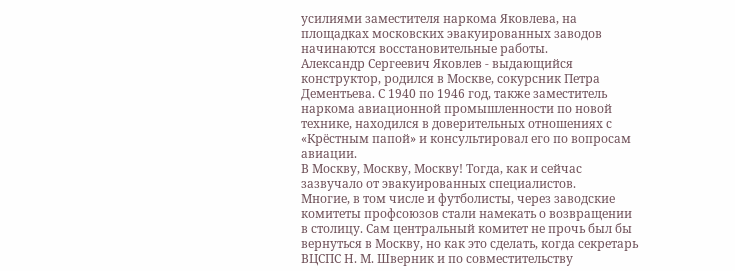усилиями заместителя наркома Яковлева, на площадках московских эвакуированных заводов начинаются восстановительные работы.
Александр Сергеевич Яковлев - выдающийся конструктор, родился в Москве, сокурсник Петра Дементьева. С 1940 по 1946 год, также заместитель наркома авиационной промышленности по новой технике, находился в доверительных отношениях с «Крёстным папой» и консультировал его по вопросам авиации.
В Москву, Москву, Москву! Тогда, как и сейчас зазвучало от эвакуированных специалистов.
Многие, в том числе и футболисты, через заводские комитеты профсоюзов стали намекать о возвращении в столицу. Сам центральный комитет не прочь был бы вернуться в Москву, но как это сделать, когда секретарь ВЦСПС Н. М. Шверник и по совместительству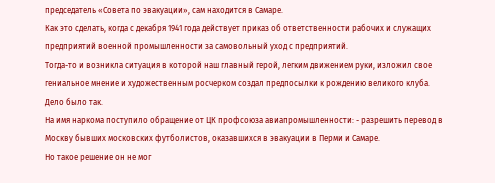председатель «Совета по эвакуации», сам находится в Самаре.
Как это сделать, когда с декабря 1941 года действует приказ об ответственности рабочих и служащих предприятий военной промышленности за самовольный уход с предприятий.
Тогда-то и возникла ситуация в которой наш главный герой, легким движением руки, изложил свое гениальное мнение и художественным росчерком создал предпосылки к рождению великого клуба.
Дело было так.
На имя наркома поступило обращение от ЦК профсоюза авиапромышленности: - разрешить перевод в Москву бывших московских футболистов, оказавшихся в эвакуации в Перми и Самаре.
Но такое решение он не мог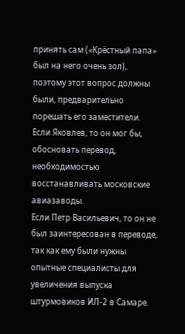принять сам («Крёстный папа» был на него очень зол), поэтому этот вопрос должны были, предварительно порешать его заместители.
Если Яковлев, то он мог бы, обосновать перевод, необходимостью восстанавливать московские авиазаводы.
Если Петр Васильевич, то он не был заинтересован в переводе, так как ему были нужны опытные специалисты для увеличения выпуска штурмовиков ИЛ-2 в Самаре.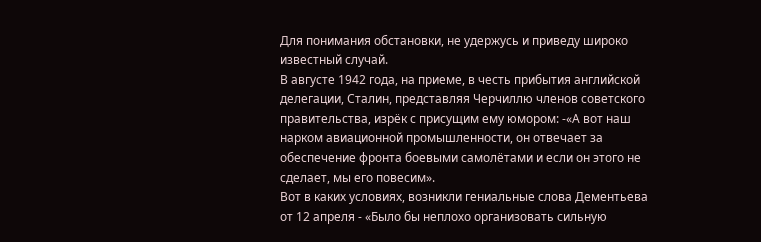Для понимания обстановки, не удержусь и приведу широко известный случай.
В августе 1942 года, на приеме, в честь прибытия английской делегации, Сталин, представляя Черчиллю членов советского правительства, изрёк с присущим ему юмором: -«А вот наш нарком авиационной промышленности, он отвечает за обеспечение фронта боевыми самолётами и если он этого не сделает, мы его повесим».
Вот в каких условиях, возникли гениальные слова Дементьева от 12 апреля - «Было бы неплохо организовать сильную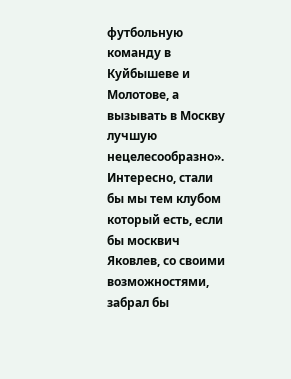футбольную команду в Куйбышеве и Молотове, а вызывать в Москву лучшую нецелесообразно».
Интересно, стали бы мы тем клубом который есть, если бы москвич Яковлев, со своими возможностями, забрал бы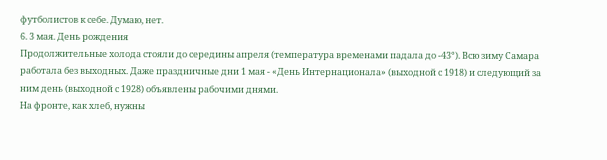футболистов к себе. Думаю, нет.
6. 3 мая. День рождения
Продолжительные холода стояли до середины апреля (температура временами падала до -43°). Всю зиму Самара работала без выходных. Даже праздничные дни 1 мая - «День Интернационала» (выходной с 1918) и следующий за ним день (выходной с 1928) объявлены рабочими днями.
На фронте, как хлеб, нужны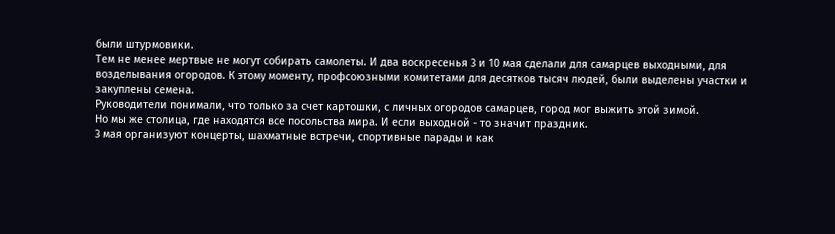были штурмовики.
Тем не менее мертвые не могут собирать самолеты. И два воскресенья 3 и 10 мая сделали для самарцев выходными, для возделывания огородов. К этому моменту, профсоюзными комитетами для десятков тысяч людей, были выделены участки и закуплены семена.
Руководители понимали, что только за счет картошки, с личных огородов самарцев, город мог выжить этой зимой.
Но мы же столица, где находятся все посольства мира. И если выходной - то значит праздник.
3 мая организуют концерты, шахматные встречи, спортивные парады и как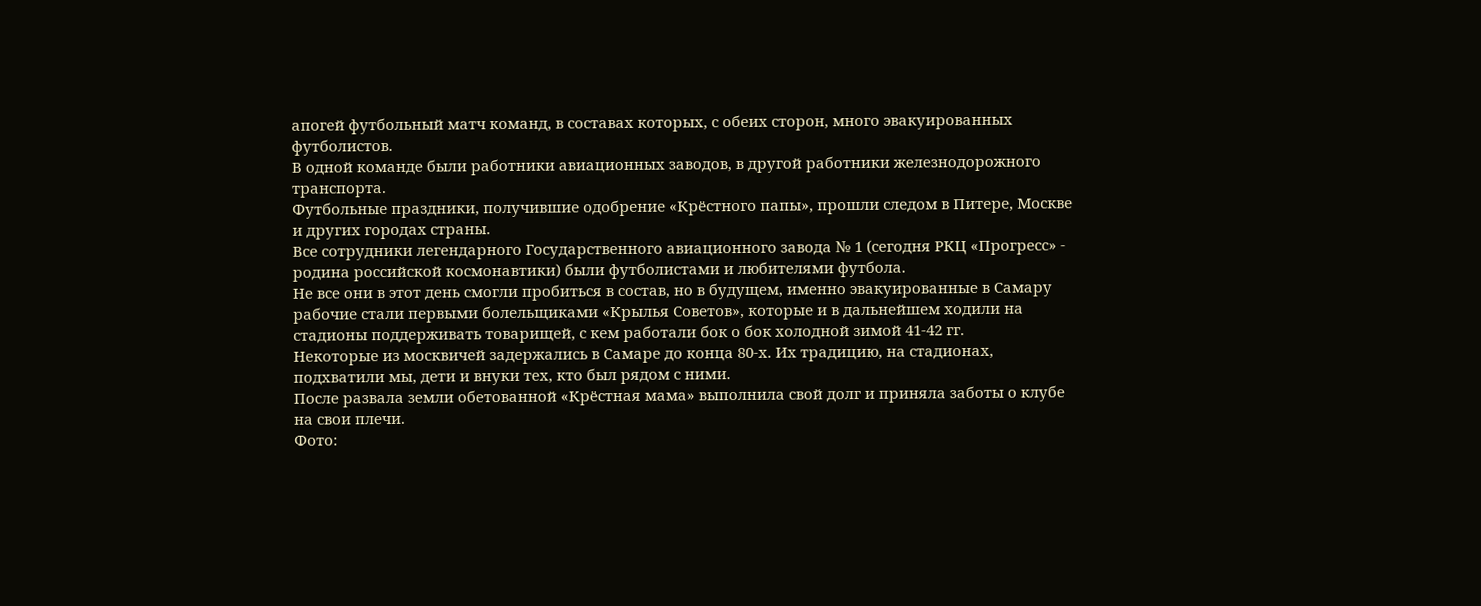апогей футбольный матч команд, в составах которых, с обеих сторон, много эвакуированных футболистов.
В одной команде были работники авиационных заводов, в другой работники железнодорожного транспорта.
Футбольные праздники, получившие одобрение «Крёстного папы», прошли следом в Питере, Москве и других городах страны.
Все сотрудники легендарного Государственного авиационного завода № 1 (сегодня РКЦ «Прогресс» - родина российской космонавтики) были футболистами и любителями футбола.
Не все они в этот день смогли пробиться в состав, но в будущем, именно эвакуированные в Самару рабочие стали первыми болельщиками «Крылья Советов», которые и в дальнейшем ходили на стадионы поддерживать товарищей, с кем работали бок о бок холодной зимой 41-42 гг.
Некоторые из москвичей задержались в Самаре до конца 80-х. Их традицию, на стадионах, подхватили мы, дети и внуки тех, кто был рядом с ними.
После развала земли обетованной «Крёстная мама» выполнила свой долг и приняла заботы о клубе на свои плечи.
Фото: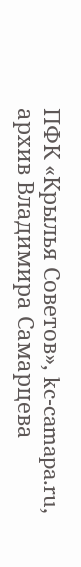ПФК «Крылья Советов», kc-camapa.ru, архив Владимира Самарцева